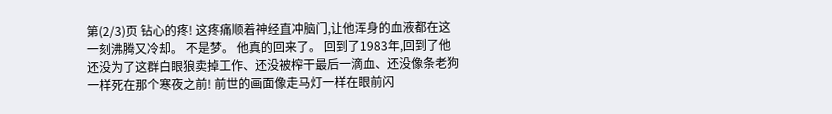第(2/3)页 钻心的疼! 这疼痛顺着神经直冲脑门,让他浑身的血液都在这一刻沸腾又冷却。 不是梦。 他真的回来了。 回到了1983年,回到了他还没为了这群白眼狼卖掉工作、还没被榨干最后一滴血、还没像条老狗一样死在那个寒夜之前! 前世的画面像走马灯一样在眼前闪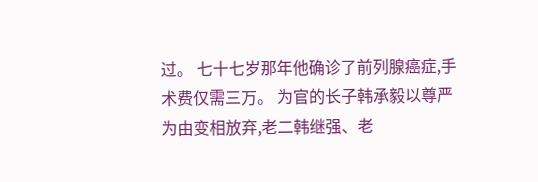过。 七十七岁那年他确诊了前列腺癌症,手术费仅需三万。 为官的长子韩承毅以尊严为由变相放弃,老二韩继强、老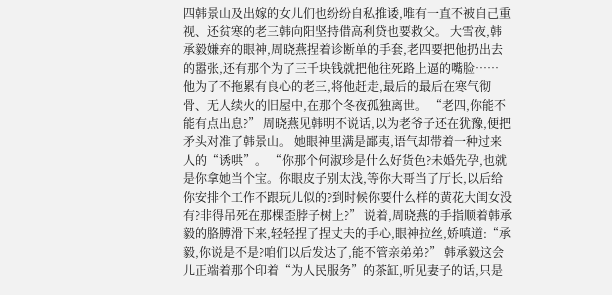四韩景山及出嫁的女儿们也纷纷自私推诿,唯有一直不被自己重视、还贫寒的老三韩向阳坚持借高利贷也要救父。 大雪夜,韩承毅嫌弃的眼神,周晓燕捏着诊断单的手套,老四要把他扔出去的嚣张,还有那个为了三千块钱就把他往死路上逼的嘴脸…… 他为了不拖累有良心的老三,将他赶走,最后的最后在寒气彻骨、无人续火的旧屋中,在那个冬夜孤独离世。 “老四,你能不能有点出息?” 周晓燕见韩明不说话,以为老爷子还在犹豫,便把矛头对准了韩景山。 她眼神里满是鄙夷,语气却带着一种过来人的“诱哄”。 “你那个何淑珍是什么好货色?未婚先孕,也就是你拿她当个宝。你眼皮子别太浅,等你大哥当了厅长,以后给你安排个工作不跟玩儿似的?到时候你要什么样的黄花大闺女没有?非得吊死在那棵歪脖子树上?” 说着,周晓燕的手指顺着韩承毅的胳膊滑下来,轻轻捏了捏丈夫的手心,眼神拉丝,娇嗔道:“承毅,你说是不是?咱们以后发达了,能不管亲弟弟?” 韩承毅这会儿正端着那个印着“为人民服务”的茶缸,听见妻子的话,只是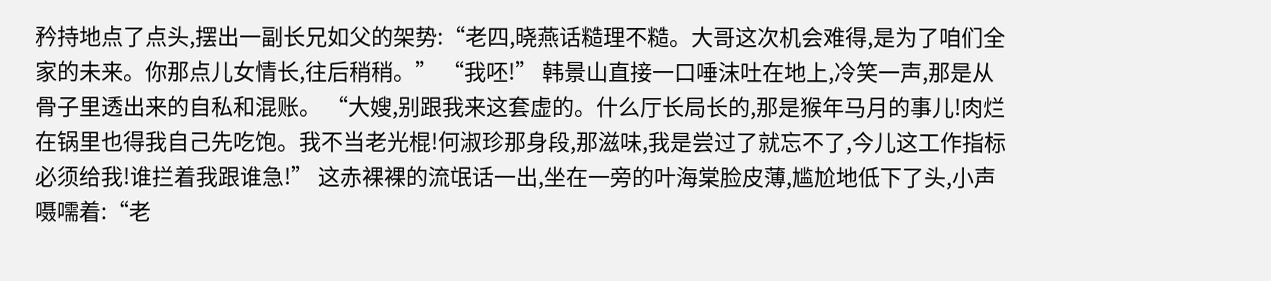矜持地点了点头,摆出一副长兄如父的架势:“老四,晓燕话糙理不糙。大哥这次机会难得,是为了咱们全家的未来。你那点儿女情长,往后稍稍。” “我呸!” 韩景山直接一口唾沫吐在地上,冷笑一声,那是从骨子里透出来的自私和混账。 “大嫂,别跟我来这套虚的。什么厅长局长的,那是猴年马月的事儿!肉烂在锅里也得我自己先吃饱。我不当老光棍!何淑珍那身段,那滋味,我是尝过了就忘不了,今儿这工作指标必须给我!谁拦着我跟谁急!” 这赤裸裸的流氓话一出,坐在一旁的叶海棠脸皮薄,尴尬地低下了头,小声嗫嚅着:“老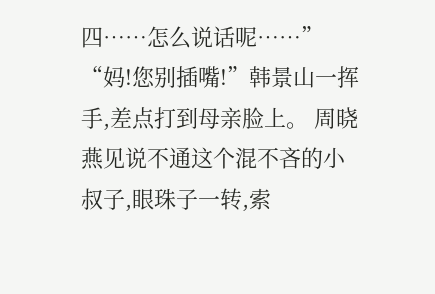四……怎么说话呢……” “妈!您别插嘴!”韩景山一挥手,差点打到母亲脸上。 周晓燕见说不通这个混不吝的小叔子,眼珠子一转,索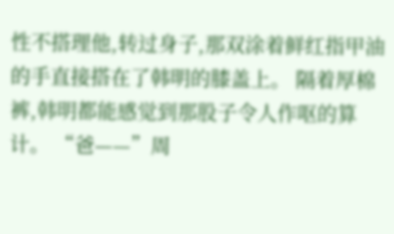性不搭理他,转过身子,那双涂着鲜红指甲油的手直接搭在了韩明的膝盖上。 隔着厚棉裤,韩明都能感觉到那股子令人作呕的算计。 “爸——”周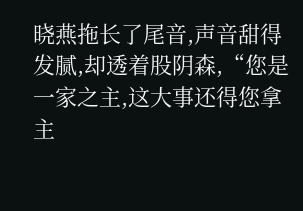晓燕拖长了尾音,声音甜得发腻,却透着股阴森,“您是一家之主,这大事还得您拿主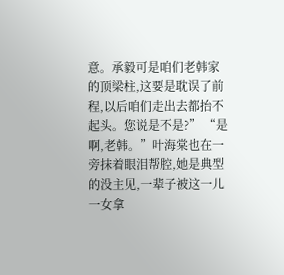意。承毅可是咱们老韩家的顶梁柱,这要是耽误了前程,以后咱们走出去都抬不起头。您说是不是?” “是啊,老韩。”叶海棠也在一旁抹着眼泪帮腔,她是典型的没主见,一辈子被这一儿一女拿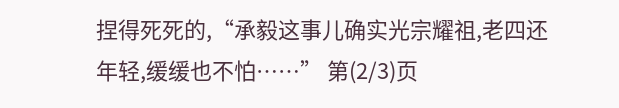捏得死死的,“承毅这事儿确实光宗耀祖,老四还年轻,缓缓也不怕……” 第(2/3)页